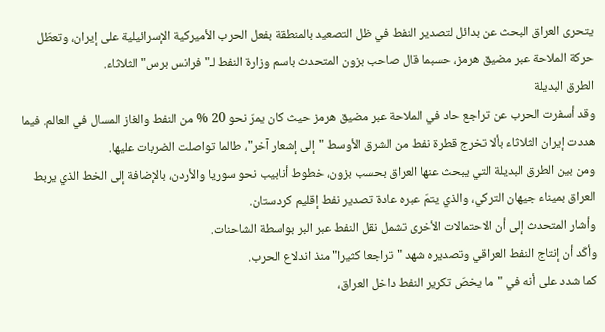يتحرى العراق البحث عن بدائل لتصدير النفط في ظل التصعيد بالمنطقة بفعل الحرب الأميركية الإسرائيلية على إيران، وتعطّل حركة الملاحة عبر مضيق هرمز، حسبما قال صاحب بزون المتحدث باسم وزارة النفط لـ"فرانس برس" الثلاثاء.
الطرق البديلة
وقد أسفرت الحرب عن تراجع حاد في الملاحة عبر مضيق هرمز حيث كان يمرّ نحو 20 % من النفط والغاز المسال في العالم. فيما هددت إيران الثلاثاء بألا تخرج قطرة نفط من الشرق الأوسط "إلى إشعار آخر"، طالما تواصلت الضربات عليها.
ومن بين الطرق البديلة التي يبحث عنها العراق بحسب بزون، خطوط أنابيب نحو سوريا والأردن، بالإضافة إلى الخط الذي يربط العراق بميناء جيهان التركي، والذي يتمّ عبره عادة تصدير نفط إقليم كردستان.
وأشار المتحدث إلى أن الاحتمالات الأخرى تشمل نقل النفط عبر البر بواسطة الشاحنات.
وأكّد أن إنتاج النفط العراقي وتصديره شهد "تراجعا كثيرا" منذ اندلاع الحرب.
كما شدد على أنه في "ما يخصّ تكرير النفط داخل العراق،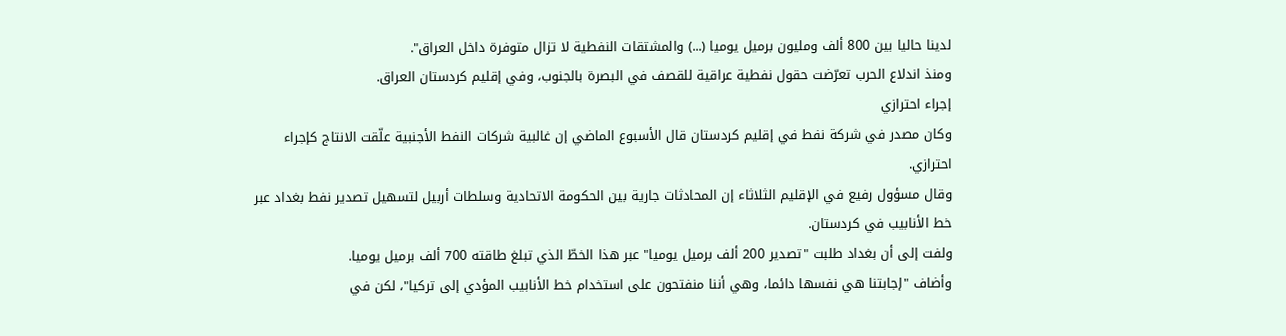لدينا حاليا بين 800 ألف ومليون برميل يوميا (...) والمشتقات النفطية لا تزال متوفرة داخل العراق".
ومنذ اندلاع الحرب تعرّضت حقول نفطية عراقية للقصف في البصرة بالجنوب، وفي إقليم كردستان العراق.
إجراء احترازي
وكان مصدر في شركة نفط في إقليم كردستان قال الأسبوع الماضي إن غالبية شركات النفط الأجنبية علّقت الانتاج كإجراء احترازي.
وقال مسؤول رفيع في الإقليم الثلاثاء إن المحادثات جارية بين الحكومة الاتحادية وسلطات أربيل لتسهيل تصدير نفط بغداد عبر خط الأنابيب في كردستان.
ولفت إلى أن بغداد طلبت "تصدير 200 ألف برميل يوميا" عبر هذا الخطّ الذي تبلغ طاقته 700 ألف برميل يوميا.
وأضاف "إجابتنا هي نفسها دائما، وهي أننا منفتحون على استخدام خط الأنابيب المؤدي إلى تركيا"، لكن في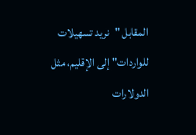المقابل "نريد تسهيلات للواردات" إلى الإقليم، مثل الدولارات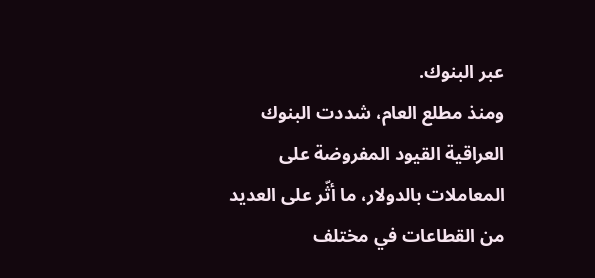عبر البنوك.
ومنذ مطلع العام، شددت البنوك العراقية القيود المفروضة على المعاملات بالدولار، ما أثّر على العديد من القطاعات في مختلف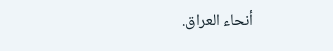أنحاء العراق.